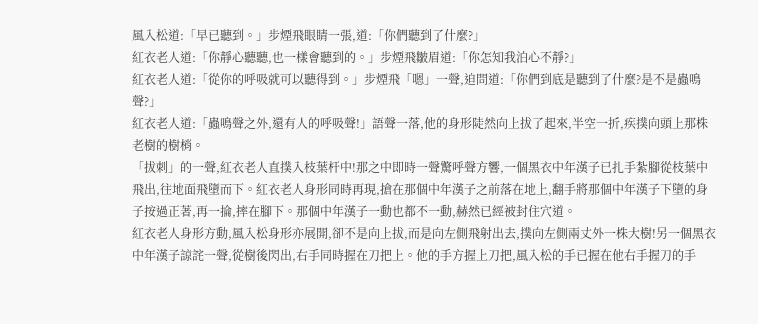風入松道:「早已聽到。」步煙飛眼睛一張,道:「你們聽到了什麼?」
紅衣老人道:「你靜心聽聽,也一樣會聽到的。」步煙飛皺眉道:「你怎知我泊心不靜?」
紅衣老人道:「從你的呼吸就可以聽得到。」步煙飛「嗯」一聲,迫問道:「你們到底是聽到了什麼?是不是蟲鳴聲?」
紅衣老人道:「蟲鳴聲之外,還有人的呼吸聲!」語聲一落,他的身形陡然向上拔了起來,半空一折,疾撲向頭上那株老樹的樹梢。
「拔刺」的一聲,紅衣老人直撲入枝葉杆中!那之中即時一聲驚呼聲方響,一個黑衣中年漢子已扎手紮腳從枝葉中飛出,往地面飛墮而下。紅衣老人身形同時再現,搶在那個中年漢子之前落在地上,翻手將那個中年漢子下墮的身子按過正著,再一掄,摔在腳下。那個中年漢子一動也都不一動,赫然已經被封住穴道。
紅衣老人身形方動,風入松身形亦展開,卻不是向上拔,而是向左側飛射出去,撲向左側兩丈外一株大樹!另一個黑衣中年漢子諒詫一聲,從樹後閃出,右手同時握在刀把上。他的手方握上刀把,風入松的手已握在他右手握刀的手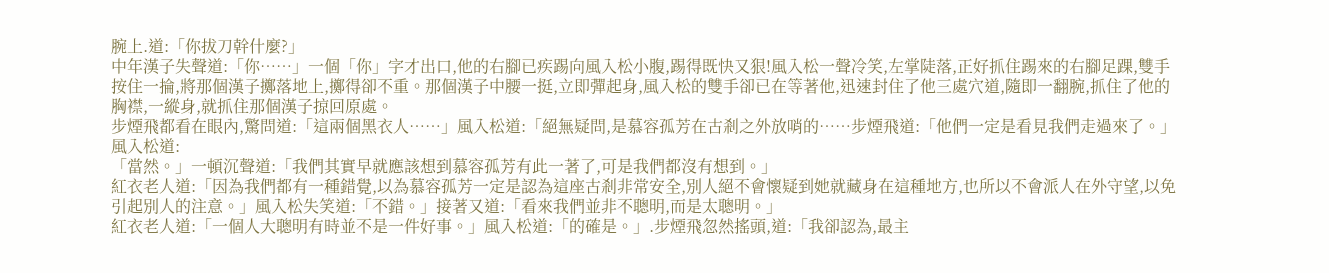腕上.道:「你拔刀幹什麼?」
中年漢子失聲道:「你……」一個「你」字才出口,他的右腳已疾踢向風入松小腹,踢得既快又狠!風入松一聲冷笑,左掌陡落,正好抓住踢來的右腳足踝,雙手按住一掄,將那個漢子擲落地上,擲得卻不重。那個漢子中腰一挺,立即彈起身,風入松的雙手卻已在等著他,迅速封住了他三處穴道,隨即一翻腕,抓住了他的胸襟,一縱身,就抓住那個漢子掠回原處。
步煙飛都看在眼內,驚問道:「這兩個黑衣人……」風入松道:「絕無疑問,是慕容孤芳在古剎之外放哨的……步煙飛道:「他們一定是看見我們走過來了。」風入松道:
「當然。」一頓沉聲道:「我們其實早就應該想到慕容孤芳有此一著了,可是我們都沒有想到。」
紅衣老人道:「因為我們都有一種錯覺,以為慕容孤芳一定是認為這座古剎非常安全,別人絕不會懷疑到她就藏身在這種地方,也所以不會派人在外守望,以免引起別人的注意。」風入松失笑道:「不錯。」接著又道:「看來我們並非不聰明,而是太聰明。」
紅衣老人道:「一個人大聰明有時並不是一件好事。」風入松道:「的確是。」.步煙飛忽然搖頭,道:「我卻認為,最主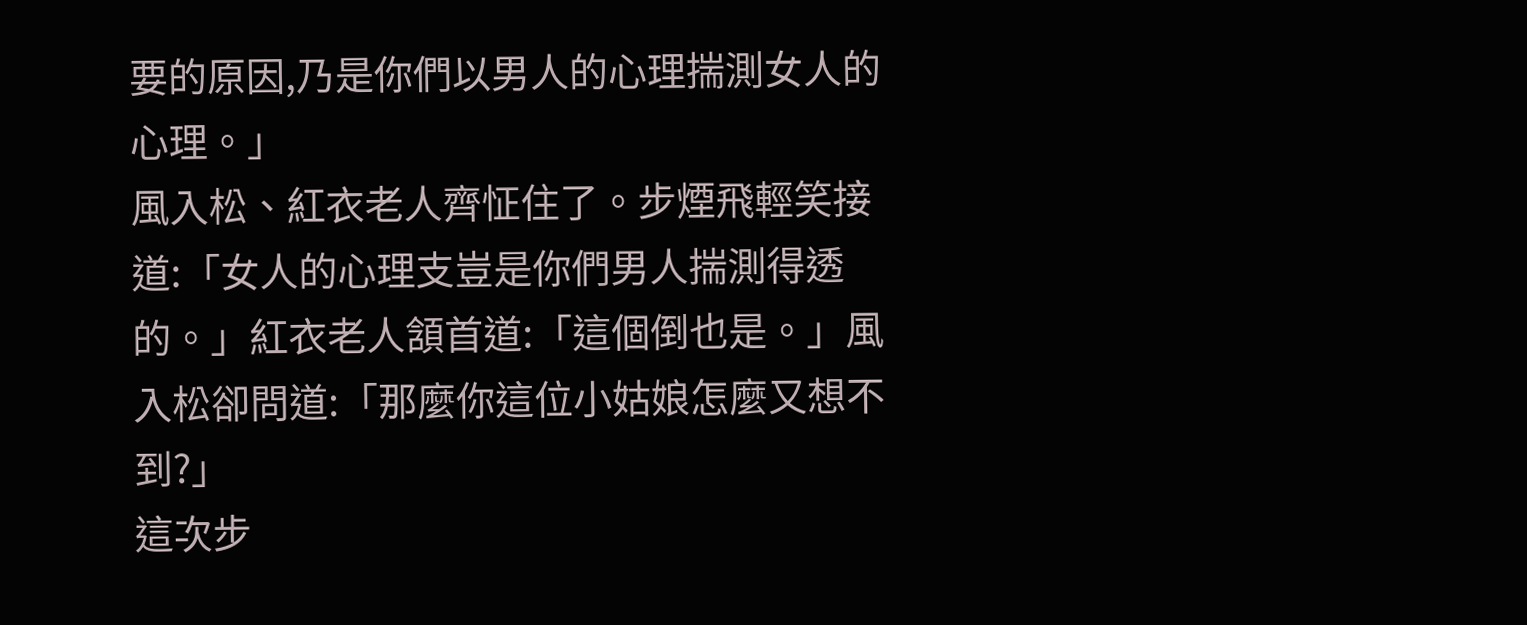要的原因,乃是你們以男人的心理揣測女人的心理。」
風入松、紅衣老人齊怔住了。步煙飛輕笑接道:「女人的心理支豈是你們男人揣測得透的。」紅衣老人頷首道:「這個倒也是。」風入松卻問道:「那麼你這位小姑娘怎麼又想不到?」
這次步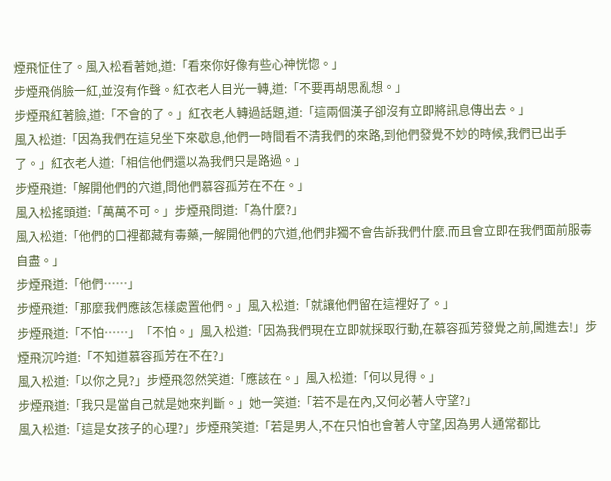煙飛怔住了。風入松看著她,道:「看來你好像有些心神恍惚。」
步煙飛俏臉一紅,並沒有作聲。紅衣老人目光一轉,道:「不要再胡思亂想。」
步煙飛紅著臉,道:「不會的了。」紅衣老人轉過話題,道:「這兩個漢子卻沒有立即將訊息傳出去。」
風入松道:「因為我們在這兒坐下來歇息,他們一時間看不清我們的來路,到他們發覺不妙的時候,我們已出手了。」紅衣老人道:「相信他們還以為我們只是路過。」
步煙飛道:「解開他們的穴道,問他們慕容孤芳在不在。」
風入松搖頭道:「萬萬不可。」步煙飛問道:「為什麼?」
風入松道:「他們的口裡都藏有毒藥,一解開他們的穴道,他們非獨不會告訴我們什麼.而且會立即在我們面前服毒自盡。」
步煙飛道:「他們……」
步煙飛道:「那麼我們應該怎樣處置他們。」風入松道:「就讓他們留在這裡好了。」
步煙飛道:「不怕……」「不怕。」風入松道:「因為我們現在立即就採取行動,在慕容孤芳發覺之前,闖進去!」步煙飛沉吟道:「不知道慕容孤芳在不在?」
風入松道:「以你之見?」步煙飛忽然笑道:「應該在。」風入松道:「何以見得。」
步煙飛道:「我只是當自己就是她來判斷。」她一笑道:「若不是在內,又何必著人守望?」
風入松道:「這是女孩子的心理?」步煙飛笑道:「若是男人,不在只怕也會著人守望,因為男人通常都比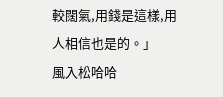較闊氣,用錢是這樣,用人相信也是的。」
風入松哈哈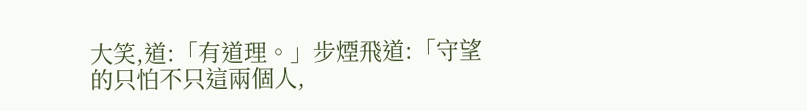大笑,道:「有道理。」步煙飛道:「守望的只怕不只這兩個人,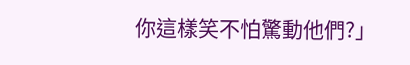你這樣笑不怕驚動他們?」